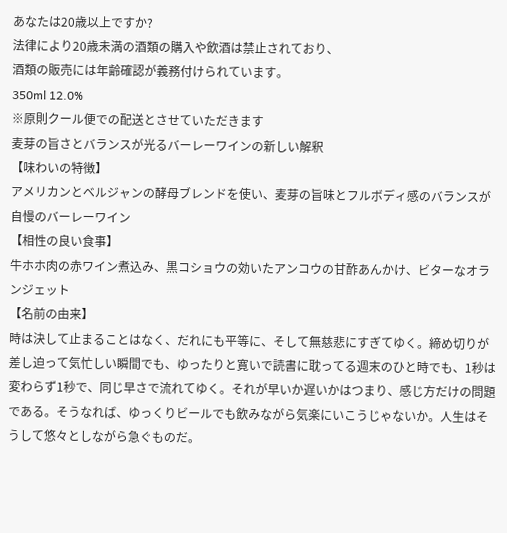あなたは20歳以上ですか?
法律により20歳未満の酒類の購入や飲酒は禁止されており、
酒類の販売には年齢確認が義務付けられています。
350ml 12.0%
※原則クール便での配送とさせていただきます
麦芽の旨さとバランスが光るバーレーワインの新しい解釈
【味わいの特徴】
アメリカンとベルジャンの酵母ブレンドを使い、麦芽の旨味とフルボディ感のバランスが自慢のバーレーワイン
【相性の良い食事】
牛ホホ肉の赤ワイン煮込み、黒コショウの効いたアンコウの甘酢あんかけ、ビターなオランジェット
【名前の由来】
時は決して止まることはなく、だれにも平等に、そして無慈悲にすぎてゆく。締め切りが差し迫って気忙しい瞬間でも、ゆったりと寛いで読書に耽ってる週末のひと時でも、1秒は変わらず1秒で、同じ早さで流れてゆく。それが早いか遅いかはつまり、感じ方だけの問題である。そうなれば、ゆっくりビールでも飲みながら気楽にいこうじゃないか。人生はそうして悠々としながら急ぐものだ。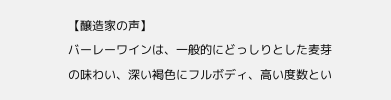【醸造家の声】
バーレーワインは、一般的にどっしりとした麦芽の味わい、深い褐色にフルボディ、高い度数とい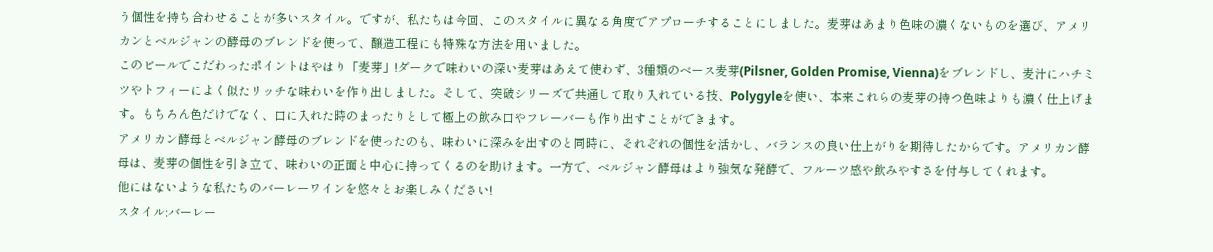う個性を持ち合わせることが多いスタイル。ですが、私たちは今回、このスタイルに異なる角度でアプローチすることにしました。麦芽はあまり色味の濃くないものを選び、アメリカンとベルジャンの酵母のブレンドを使って、醸造工程にも特殊な方法を用いました。
このビールでこだわったポイントはやはり「麦芽」!ダークで味わいの深い麦芽はあえて使わず、3種類のベース麦芽(Pilsner, Golden Promise, Vienna)をブレンドし、麦汁にハチミツやトフィーによく似たリッチな味わいを作り出しました。そして、突破シリーズで共通して取り入れている技、Polygyleを使い、本来これらの麦芽の持つ色味よりも濃く仕上げます。もちろん色だけでなく、口に入れた時のまったりとして極上の飲み口やフレーバーも作り出すことができます。
アメリカン酵母とベルジャン酵母のブレンドを使ったのも、味わいに深みを出すのと同時に、それぞれの個性を活かし、バランスの良い仕上がりを期待したからです。アメリカン酵母は、麦芽の個性を引き立て、味わいの正面と中心に持ってくるのを助けます。一方で、ベルジャン酵母はより強気な発酵で、フルーツ感や飲みやすさを付与してくれます。
他にはないような私たちのバーレーワインを悠々とお楽しみください!
スタイル:バーレー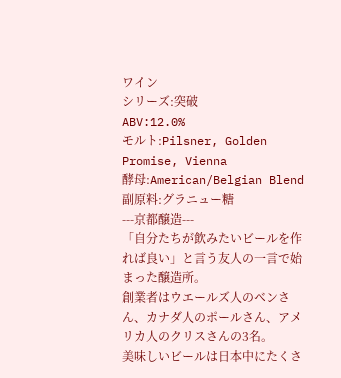ワイン
シリーズ:突破
ABV:12.0%
モルト:Pilsner, Golden Promise, Vienna
酵母:American/Belgian Blend
副原料:グラニュー糖
---京都醸造---
「自分たちが飲みたいビールを作れば良い」と言う友人の一言で始まった醸造所。
創業者はウエールズ人のベンさん、カナダ人のポールさん、アメリカ人のクリスさんの3名。
美味しいビールは日本中にたくさ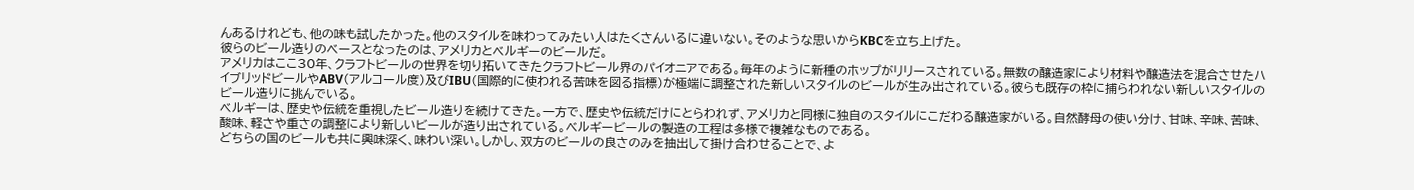んあるけれども、他の味も試したかった。他のスタイルを味わってみたい人はたくさんいるに違いない。そのような思いからKBCを立ち上げた。
彼らのビール造りのベースとなったのは、アメリカとベルギーのビールだ。
アメリカはここ30年、クラフトビールの世界を切り拓いてきたクラフトビール界のパイオニアである。毎年のように新種のホップがリリースされている。無数の醸造家により材料や醸造法を混合させたハイブリッドビールやABV(アルコール度)及びIBU(国際的に使われる苦味を図る指標)が極端に調整された新しいスタイルのビールが生み出されている。彼らも既存の枠に捕らわれない新しいスタイルのビール造りに挑んでいる。
ベルギーは、歴史や伝統を重視したビール造りを続けてきた。一方で、歴史や伝統だけにとらわれず、アメリカと同様に独自のスタイルにこだわる醸造家がいる。自然酵母の使い分け、甘味、辛味、苦味、酸味、軽さや重さの調整により新しいビールが造り出されている。べルギービールの製造の工程は多様で複雑なものである。
どちらの国のビールも共に興味深く、味わい深い。しかし、双方のビールの良さのみを抽出して掛け合わせることで、よ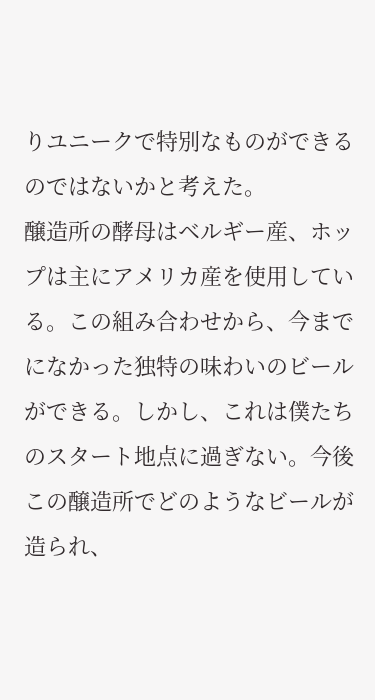りユニークで特別なものができるのではないかと考えた。
醸造所の酵母はベルギー産、ホップは主にアメリカ産を使用している。この組み合わせから、今までになかった独特の味わいのビールができる。しかし、これは僕たちのスタート地点に過ぎない。今後この醸造所でどのようなビールが造られ、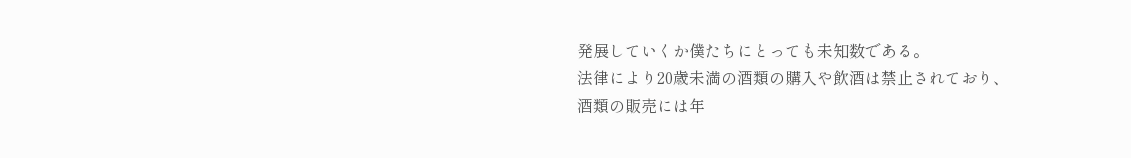発展していくか僕たちにとっても未知数である。
法律により20歳未満の酒類の購入や飲酒は禁止されており、
酒類の販売には年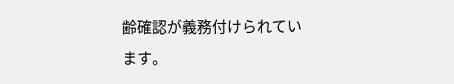齢確認が義務付けられています。